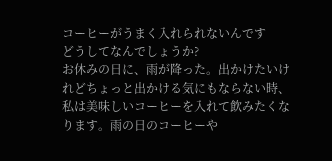コーヒーがうまく入れられないんです
どうしてなんでしょうか?
お休みの日に、雨が降った。出かけたいけれどちょっと出かける気にもならない時、私は美味しいコーヒーを入れて飲みたくなります。雨の日のコーヒーや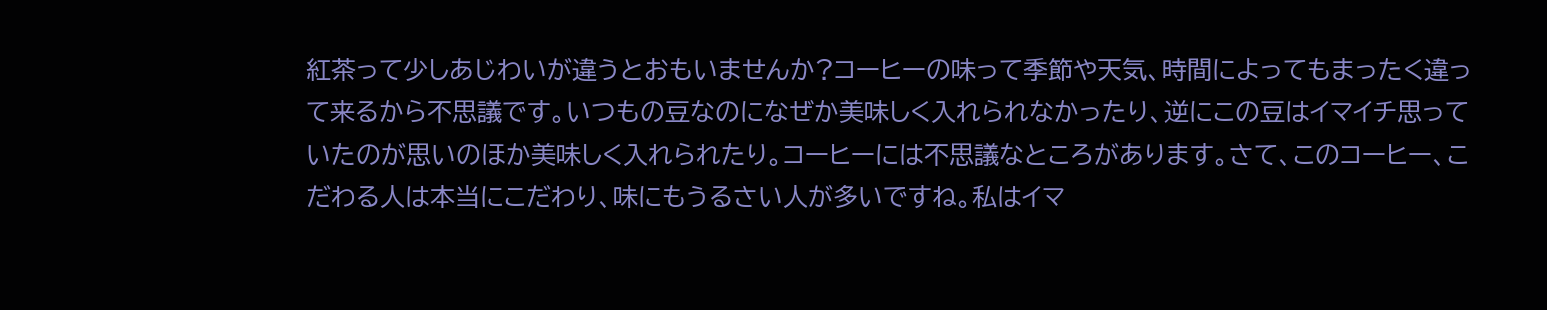紅茶って少しあじわいが違うとおもいませんか?コーヒーの味って季節や天気、時間によってもまったく違って来るから不思議です。いつもの豆なのになぜか美味しく入れられなかったり、逆にこの豆はイマイチ思っていたのが思いのほか美味しく入れられたり。コーヒーには不思議なところがあります。さて、このコーヒー、こだわる人は本当にこだわり、味にもうるさい人が多いですね。私はイマ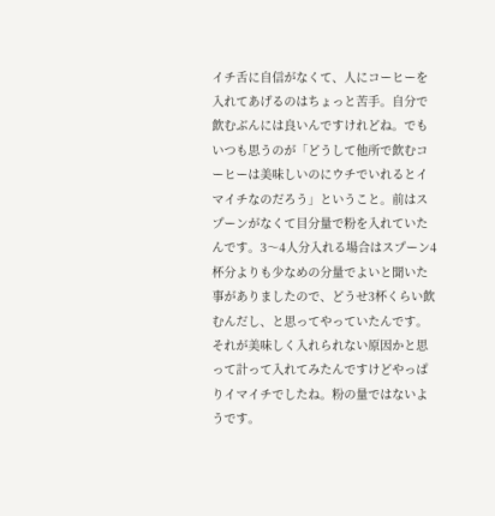イチ舌に自信がなくて、人にコーヒーを入れてあげるのはちょっと苦手。自分で飲むぶんには良いんですけれどね。でもいつも思うのが「どうして他所で飲むコーヒーは美味しいのにウチでいれるとイマイチなのだろう」ということ。前はスプーンがなくて目分量で粉を入れていたんです。3〜4人分入れる場合はスプーン4杯分よりも少なめの分量でよいと聞いた事がありましたので、どうせ3杯くらい飲むんだし、と思ってやっていたんです。それが美味しく入れられない原因かと思って計って入れてみたんですけどやっぱりイマイチでしたね。粉の量ではないようです。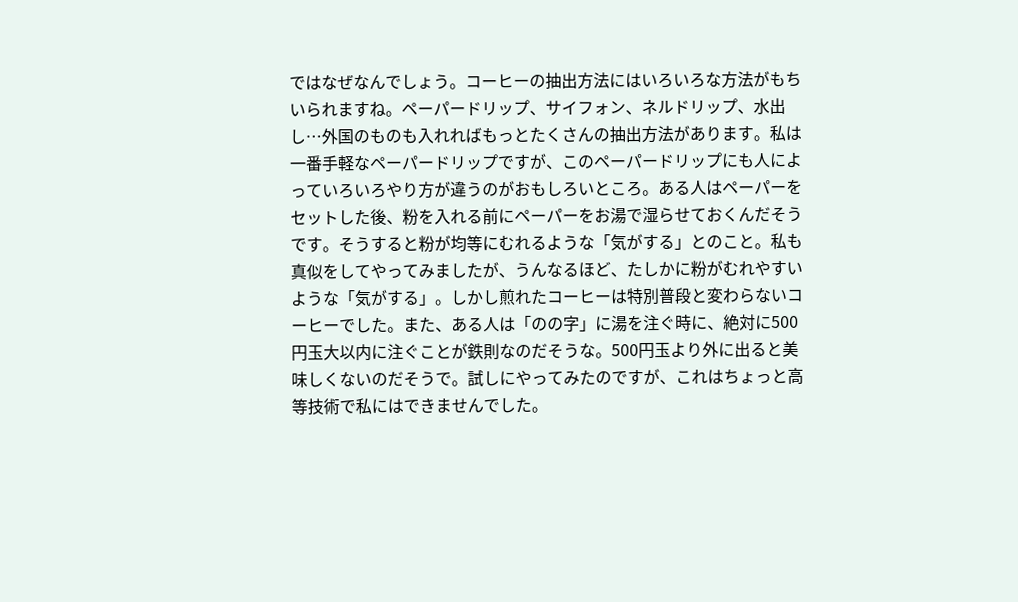ではなぜなんでしょう。コーヒーの抽出方法にはいろいろな方法がもちいられますね。ペーパードリップ、サイフォン、ネルドリップ、水出し…外国のものも入れればもっとたくさんの抽出方法があります。私は一番手軽なペーパードリップですが、このペーパードリップにも人によっていろいろやり方が違うのがおもしろいところ。ある人はペーパーをセットした後、粉を入れる前にペーパーをお湯で湿らせておくんだそうです。そうすると粉が均等にむれるような「気がする」とのこと。私も真似をしてやってみましたが、うんなるほど、たしかに粉がむれやすいような「気がする」。しかし煎れたコーヒーは特別普段と変わらないコーヒーでした。また、ある人は「のの字」に湯を注ぐ時に、絶対に500円玉大以内に注ぐことが鉄則なのだそうな。500円玉より外に出ると美味しくないのだそうで。試しにやってみたのですが、これはちょっと高等技術で私にはできませんでした。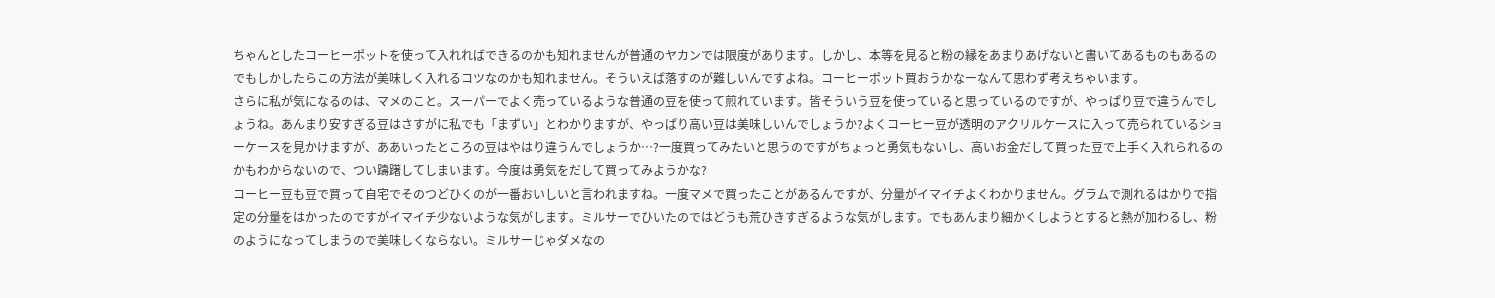ちゃんとしたコーヒーポットを使って入れればできるのかも知れませんが普通のヤカンでは限度があります。しかし、本等を見ると粉の縁をあまりあげないと書いてあるものもあるのでもしかしたらこの方法が美味しく入れるコツなのかも知れません。そういえば落すのが難しいんですよね。コーヒーポット買おうかなーなんて思わず考えちゃいます。
さらに私が気になるのは、マメのこと。スーパーでよく売っているような普通の豆を使って煎れています。皆そういう豆を使っていると思っているのですが、やっぱり豆で違うんでしょうね。あんまり安すぎる豆はさすがに私でも「まずい」とわかりますが、やっぱり高い豆は美味しいんでしょうか?よくコーヒー豆が透明のアクリルケースに入って売られているショーケースを見かけますが、ああいったところの豆はやはり違うんでしょうか…?一度買ってみたいと思うのですがちょっと勇気もないし、高いお金だして買った豆で上手く入れられるのかもわからないので、つい躊躇してしまいます。今度は勇気をだして買ってみようかな?
コーヒー豆も豆で買って自宅でそのつどひくのが一番おいしいと言われますね。一度マメで買ったことがあるんですが、分量がイマイチよくわかりません。グラムで測れるはかりで指定の分量をはかったのですがイマイチ少ないような気がします。ミルサーでひいたのではどうも荒ひきすぎるような気がします。でもあんまり細かくしようとすると熱が加わるし、粉のようになってしまうので美味しくならない。ミルサーじゃダメなの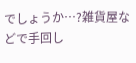でしょうか…?雑貨屋などで手回し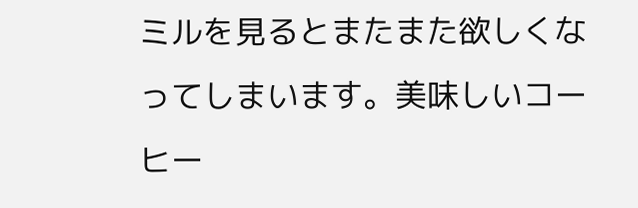ミルを見るとまたまた欲しくなってしまいます。美味しいコーヒー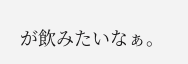が飲みたいなぁ。